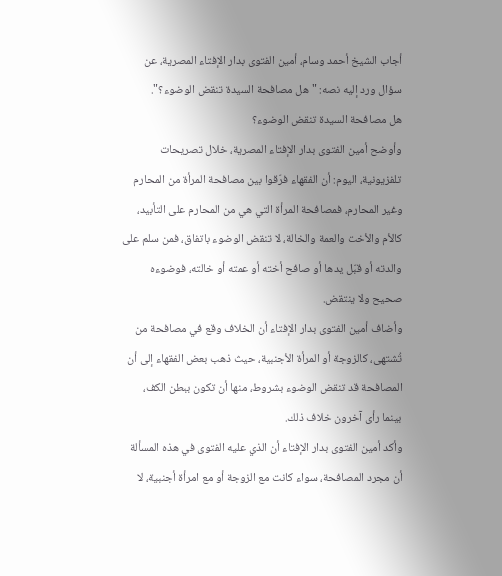أجاب الشيخ أحمد وسام، أمين الفتوى بدار الإفتاء المصرية، عن سؤال ورد إليه نصه: "هل مصافحة السيدة تنقض الوضوء؟".
هل مصافحة السيدة تنقض الوضوء؟
وأوضح أمين الفتوى بدار الإفتاء المصرية، خلال تصريحات تلفزيونية، اليوم: أن الفقهاء فرّقوا بين مصافحة المرأة من المحارم وغير المحارم، فمصافحة المرأة التي هي من المحارم على التأبيد، كالأم والأخت والعمة والخالة، لا تنقض الوضوء باتفاق، فمن سلم على والدته أو قبّل يدها أو صافح أخته أو عمته أو خالته، فوضوءه صحيح ولا ينتقض.
وأضاف أمين الفتوى بدار الإفتاء أن الخلاف وقع في مصافحة من تُشتهى، كالزوجة أو المرأة الأجنبية، حيث ذهب بعض الفقهاء إلى أن المصافحة قد تنقض الوضوء بشروط، منها أن تكون ببطن الكف، بينما رأى آخرون خلاف ذلك.
وأكد أمين الفتوى بدار الإفتاء أن الذي عليه الفتوى في هذه المسألة أن مجرد المصافحة، سواء كانت مع الزوجة أو مع امرأة أجنبية، لا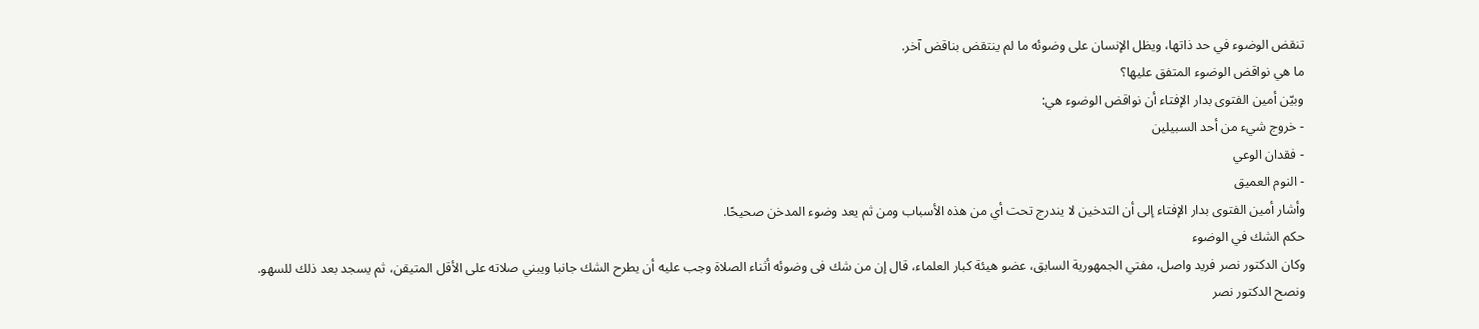تنقض الوضوء في حد ذاتها، ويظل الإنسان على وضوئه ما لم ينتقض بناقض آخر.
ما هي نواقض الوضوء المتفق عليها؟
وبيّن أمين الفتوى بدار الإفتاء أن نواقض الوضوء هي:
- خروج شيء من أحد السبيلين
- فقدان الوعي
- النوم العميق
وأشار أمين الفتوى بدار الإفتاء إلى أن التدخين لا يندرج تحت أي من هذه الأسباب ومن ثم يعد وضوء المدخن صحيحًا.
حكم الشك في الوضوء
وكان الدكتور نصر فريد واصل، مفتي الجمهورية السابق، عضو هيئة كبار العلماء، قال إن من شك فى وضوئه أثناء الصلاة وجب عليه أن يطرح الشك جانبا ويبني صلاته على الأقل المتيقن، ثم يسجد بعد ذلك للسهو.
ونصح الدكتور نصر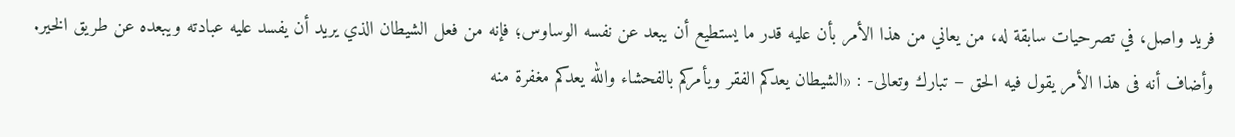فريد واصل، في تصرحيات سابقة له، من يعاني من هذا الأمر بأن عليه قدر ما يستطيع أن يبعد عن نفسه الوساوس؛ فإنه من فعل الشيطان الذي يريد أن يفسد عليه عبادته ويبعده عن طريق الخير.
وأضاف أنه فى هذا الأمر يقول فيه الحق – تبارك وتعالى- : «الشيطان يعدكم الفقر ويأمركم بالفحشاء والله يعدكم مغفرة منه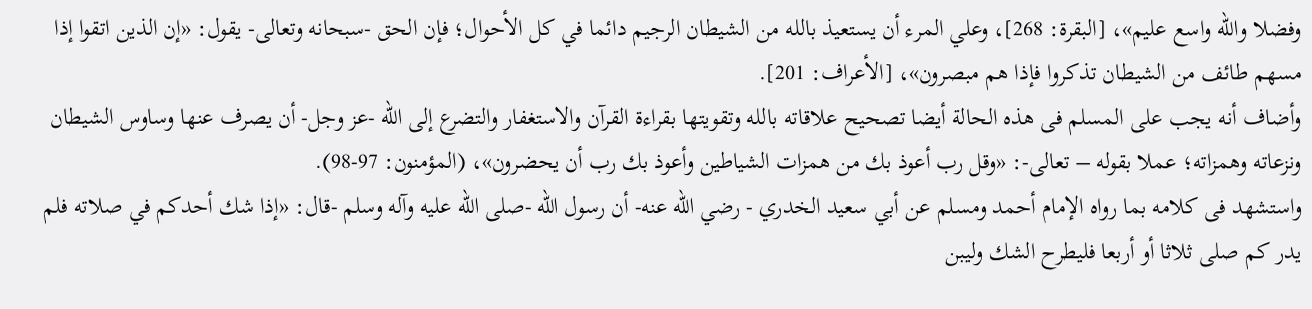وفضلا والله واسع عليم»، [البقرة: 268]، وعلي المرء أن يستعيذ بالله من الشيطان الرجيم دائما في كل الأحوال؛ فإن الحق -سبحانه وتعالى- يقول: «إن الذين اتقوا إذا مسهم طائف من الشيطان تذكروا فإذا هم مبصرون»، [الأعراف: 201].
وأضاف أنه يجب على المسلم فى هذه الحالة أيضا تصحيح علاقاته بالله وتقويتها بقراءة القرآن والاستغفار والتضرع إلى الله -عز وجل- أن يصرف عنها وساوس الشيطان ونزعاته وهمزاته؛ عملا بقوله – تعالى-: «وقل رب أعوذ بك من همزات الشياطين وأعوذ بك رب أن يحضرون»، (المؤمنون: 97-98).
واستشهد فى كلامه بما رواه الإمام أحمد ومسلم عن أبي سعيد الخدري - رضي الله عنه- أن رسول الله -صلى الله عليه وآله وسلم -قال: «إذا شك أحدكم في صلاته فلم يدر كم صلى ثلاثا أو أربعا فليطرح الشك وليبن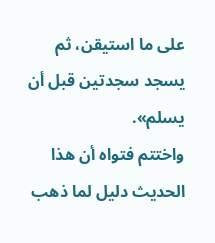على ما استيقن، ثم يسجد سجدتين قبل أن يسلم».
واختتم فتواه أن هذا الحديث دليل لما ذهب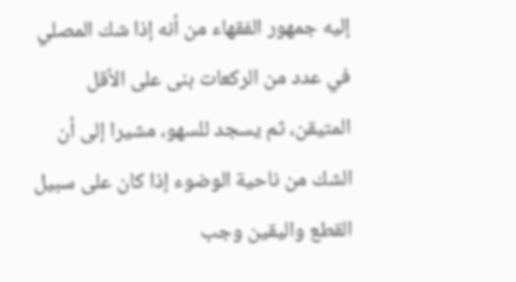إليه جمهور الفقهاء من أنه إذا شك المصلي في عدد من الركعات بنى على الأقل المتيقن، ثم يسجد للسهو، مشيرا إلى أن الشك من ناحية الوضوء إذا كان على سبيل القطع واليقين وجب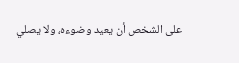على الشخص أن يعيد وضوءه، ولا يصلي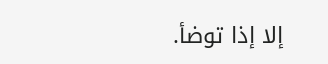إلا إذا توضأ.